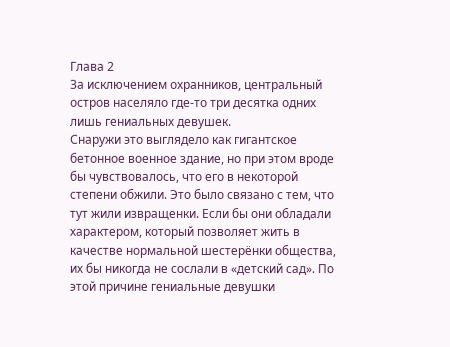Глава 2
За исключением охранников, центральный остров населяло где-то три десятка одних лишь гениальных девушек.
Снаружи это выглядело как гигантское бетонное военное здание, но при этом вроде бы чувствовалось, что его в некоторой степени обжили. Это было связано с тем, что тут жили извращенки. Если бы они обладали характером, который позволяет жить в качестве нормальной шестерёнки общества, их бы никогда не сослали в «детский сад». По этой причине гениальные девушки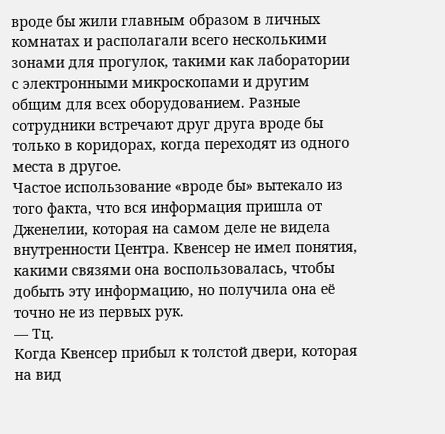вроде бы жили главным образом в личных комнатах и располагали всего несколькими зонами для прогулок, такими как лаборатории с электронными микроскопами и другим общим для всех оборудованием. Разные сотрудники встречают друг друга вроде бы только в коридорах, когда переходят из одного места в другое.
Частое использование «вроде бы» вытекало из того факта, что вся информация пришла от Дженелии, которая на самом деле не видела внутренности Центра. Квенсер не имел понятия, какими связями она воспользовалась, чтобы добыть эту информацию, но получила она её точно не из первых рук.
— Тц.
Когда Квенсер прибыл к толстой двери, которая на вид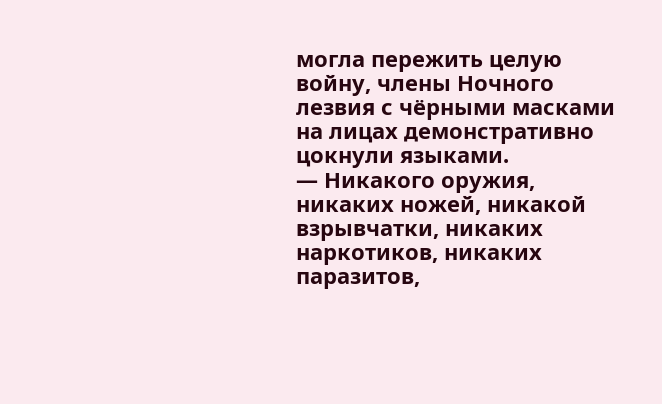могла пережить целую войну, члены Ночного лезвия с чёрными масками на лицах демонстративно цокнули языками.
— Никакого оружия, никаких ножей, никакой взрывчатки, никаких наркотиков, никаких паразитов,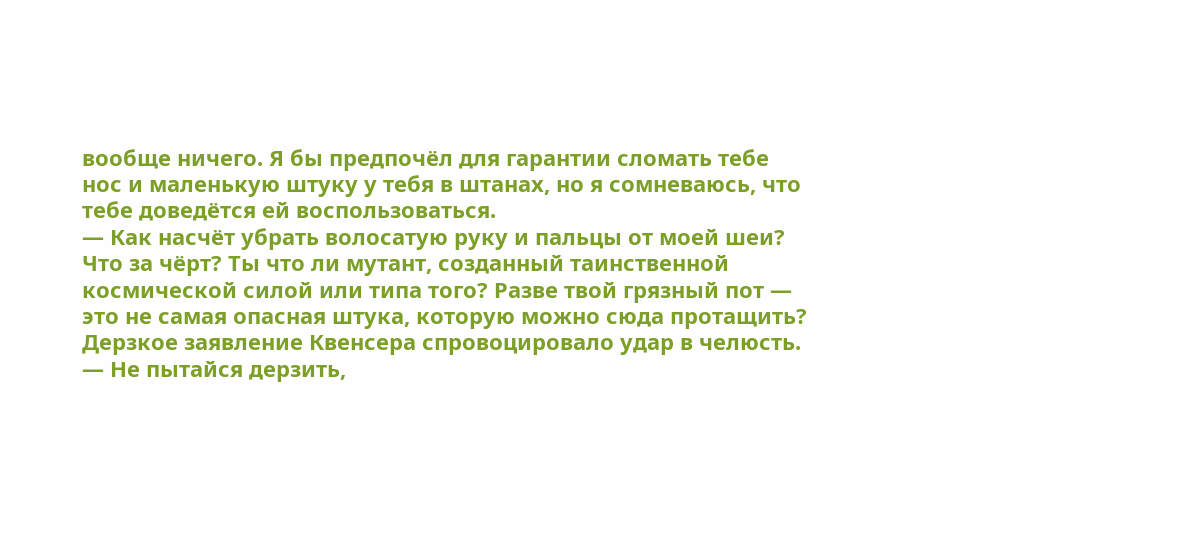вообще ничего. Я бы предпочёл для гарантии сломать тебе нос и маленькую штуку у тебя в штанах, но я сомневаюсь, что тебе доведётся ей воспользоваться.
— Как насчёт убрать волосатую руку и пальцы от моей шеи? Что за чёрт? Ты что ли мутант, созданный таинственной космической силой или типа того? Разве твой грязный пот — это не самая опасная штука, которую можно сюда протащить?
Дерзкое заявление Квенсера спровоцировало удар в челюсть.
— Не пытайся дерзить,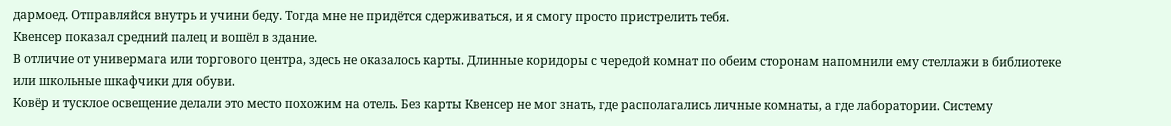дармоед. Отправляйся внутрь и учини беду. Тогда мне не придётся сдерживаться, и я смогу просто пристрелить тебя.
Квенсер показал средний палец и вошёл в здание.
В отличие от универмага или торгового центра, здесь не оказалось карты. Длинные коридоры с чередой комнат по обеим сторонам напомнили ему стеллажи в библиотеке или школьные шкафчики для обуви.
Ковёр и тусклое освещение делали это место похожим на отель. Без карты Квенсер не мог знать, где располагались личные комнаты, а где лаборатории. Систему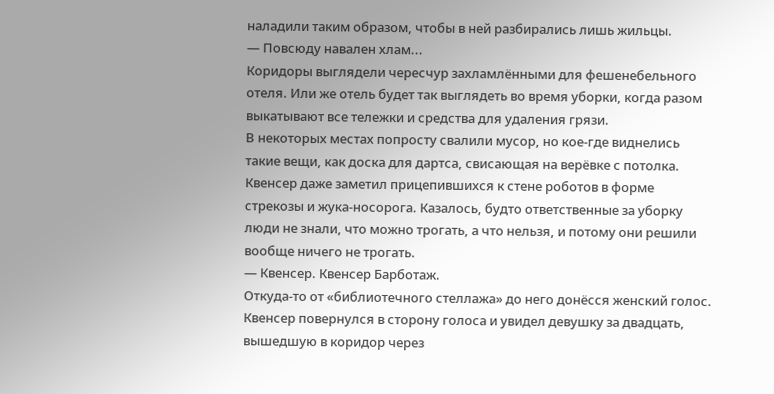наладили таким образом, чтобы в ней разбирались лишь жильцы.
— Повсюду навален хлам...
Коридоры выглядели чересчур захламлёнными для фешенебельного отеля. Или же отель будет так выглядеть во время уборки, когда разом выкатывают все тележки и средства для удаления грязи.
В некоторых местах попросту свалили мусор, но кое-где виднелись такие вещи, как доска для дартса, свисающая на верёвке с потолка. Квенсер даже заметил прицепившихся к стене роботов в форме стрекозы и жука-носорога. Казалось, будто ответственные за уборку люди не знали, что можно трогать, а что нельзя, и потому они решили вообще ничего не трогать.
— Квенсер. Квенсер Барботаж.
Откуда-то от «библиотечного стеллажа» до него донёсся женский голос. Квенсер повернулся в сторону голоса и увидел девушку за двадцать, вышедшую в коридор через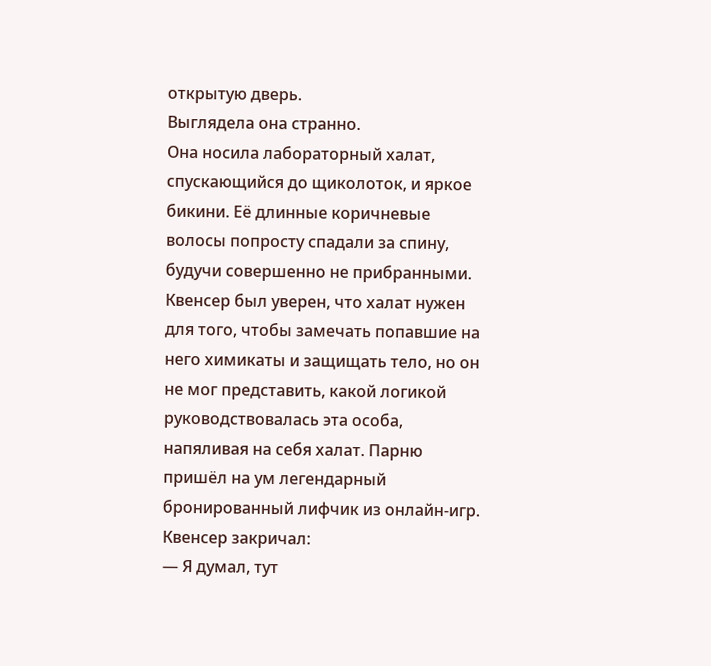открытую дверь.
Выглядела она странно.
Она носила лабораторный халат, спускающийся до щиколоток, и яркое бикини. Её длинные коричневые волосы попросту спадали за спину, будучи совершенно не прибранными. Квенсер был уверен, что халат нужен для того, чтобы замечать попавшие на него химикаты и защищать тело, но он не мог представить, какой логикой руководствовалась эта особа, напяливая на себя халат. Парню пришёл на ум легендарный бронированный лифчик из онлайн-игр.
Квенсер закричал:
— Я думал, тут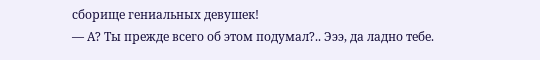сборище гениальных девушек!
— А? Ты прежде всего об этом подумал?.. Эээ, да ладно тебе.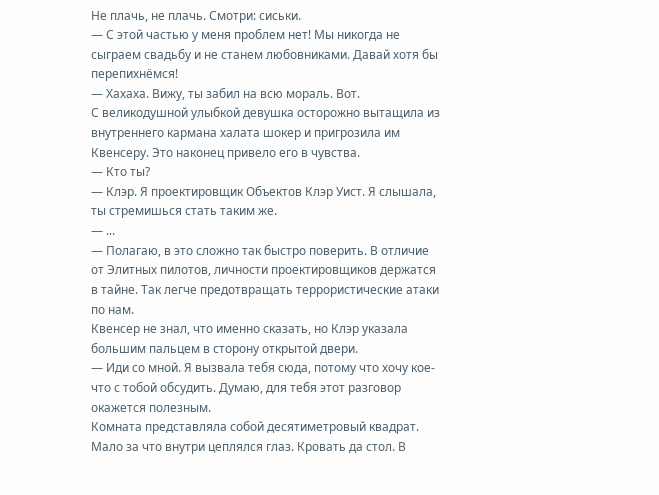Не плачь, не плачь. Смотри: сиськи.
— С этой частью у меня проблем нет! Мы никогда не сыграем свадьбу и не станем любовниками. Давай хотя бы перепихнёмся!
— Хахаха. Вижу, ты забил на всю мораль. Вот.
С великодушной улыбкой девушка осторожно вытащила из внутреннего кармана халата шокер и пригрозила им Квенсеру. Это наконец привело его в чувства.
— Кто ты?
— Клэр. Я проектировщик Объектов Клэр Уист. Я слышала, ты стремишься стать таким же.
— ...
— Полагаю, в это сложно так быстро поверить. В отличие от Элитных пилотов, личности проектировщиков держатся в тайне. Так легче предотвращать террористические атаки по нам.
Квенсер не знал, что именно сказать, но Клэр указала большим пальцем в сторону открытой двери.
— Иди со мной. Я вызвала тебя сюда, потому что хочу кое-что с тобой обсудить. Думаю, для тебя этот разговор окажется полезным.
Комната представляла собой десятиметровый квадрат.
Мало за что внутри цеплялся глаз. Кровать да стол. В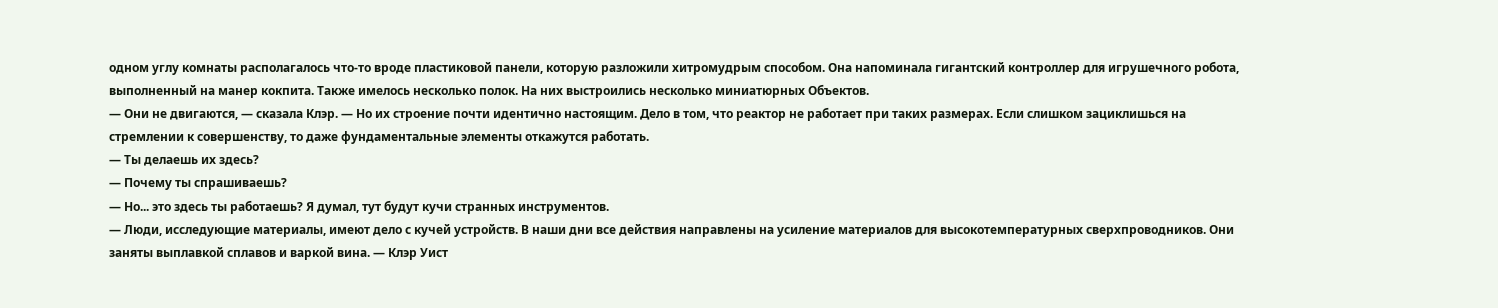одном углу комнаты располагалось что-то вроде пластиковой панели, которую разложили хитромудрым способом. Она напоминала гигантский контроллер для игрушечного робота, выполненный на манер кокпита. Также имелось несколько полок. На них выстроились несколько миниатюрных Объектов.
— Они не двигаются, — сказала Клэр. — Но их строение почти идентично настоящим. Дело в том, что реактор не работает при таких размерах. Если слишком зациклишься на стремлении к совершенству, то даже фундаментальные элементы откажутся работать.
— Ты делаешь их здесь?
— Почему ты спрашиваешь?
— Но... это здесь ты работаешь? Я думал, тут будут кучи странных инструментов.
— Люди, исследующие материалы, имеют дело с кучей устройств. В наши дни все действия направлены на усиление материалов для высокотемпературных сверхпроводников. Они заняты выплавкой сплавов и варкой вина. — Клэр Уист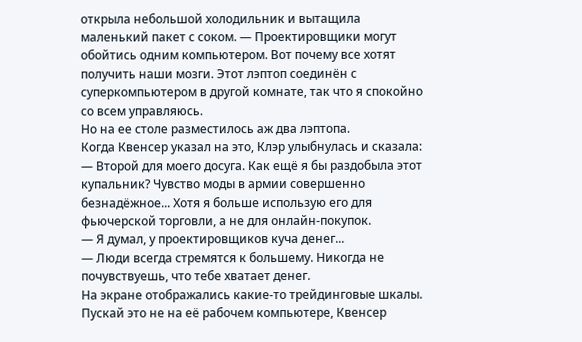открыла небольшой холодильник и вытащила маленький пакет с соком. — Проектировщики могут обойтись одним компьютером. Вот почему все хотят получить наши мозги. Этот лэптоп соединён с суперкомпьютером в другой комнате, так что я спокойно со всем управляюсь.
Но на ее столе разместилось аж два лэптопа.
Когда Квенсер указал на это, Клэр улыбнулась и сказала:
— Второй для моего досуга. Как ещё я бы раздобыла этот купальник? Чувство моды в армии совершенно безнадёжное... Хотя я больше использую его для фьючерской торговли, а не для онлайн-покупок.
— Я думал, у проектировщиков куча денег...
— Люди всегда стремятся к большему. Никогда не почувствуешь, что тебе хватает денег.
На экране отображались какие-то трейдинговые шкалы. Пускай это не на её рабочем компьютере, Квенсер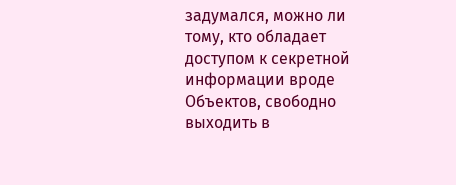задумался, можно ли тому, кто обладает доступом к секретной информации вроде Объектов, свободно выходить в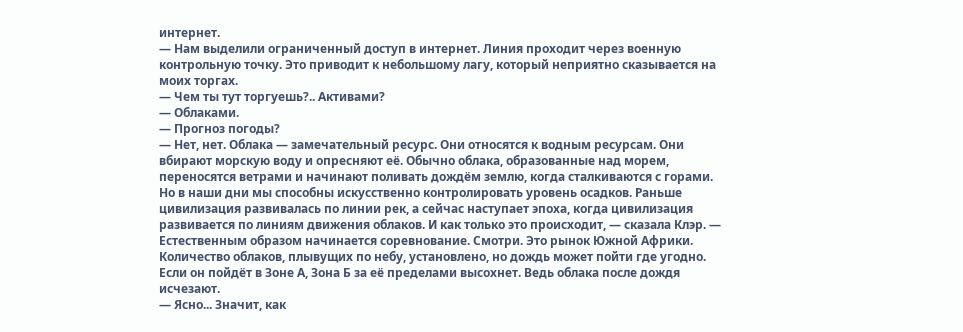интернет.
— Нам выделили ограниченный доступ в интернет. Линия проходит через военную контрольную точку. Это приводит к небольшому лагу, который неприятно сказывается на моих торгах.
— Чем ты тут торгуешь?.. Активами?
— Облаками.
— Прогноз погоды?
— Нет, нет. Облака — замечательный ресурс. Они относятся к водным ресурсам. Они вбирают морскую воду и опресняют её. Обычно облака, образованные над морем, переносятся ветрами и начинают поливать дождём землю, когда сталкиваются с горами. Но в наши дни мы способны искусственно контролировать уровень осадков. Раньше цивилизация развивалась по линии рек, а сейчас наступает эпоха, когда цивилизация развивается по линиям движения облаков. И как только это происходит, — сказала Клэр. — Естественным образом начинается соревнование. Смотри. Это рынок Южной Африки. Количество облаков, плывущих по небу, установлено, но дождь может пойти где угодно. Если он пойдёт в Зоне А, Зона Б за её пределами высохнет. Ведь облака после дождя исчезают.
— Ясно... Значит, как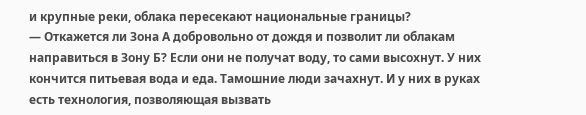и крупные реки, облака пересекают национальные границы?
— Откажется ли Зона А добровольно от дождя и позволит ли облакам направиться в Зону Б? Если они не получат воду, то сами высохнут. У них кончится питьевая вода и еда. Тамошние люди зачахнут. И у них в руках есть технология, позволяющая вызвать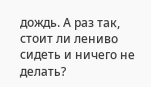дождь. А раз так, стоит ли лениво сидеть и ничего не делать?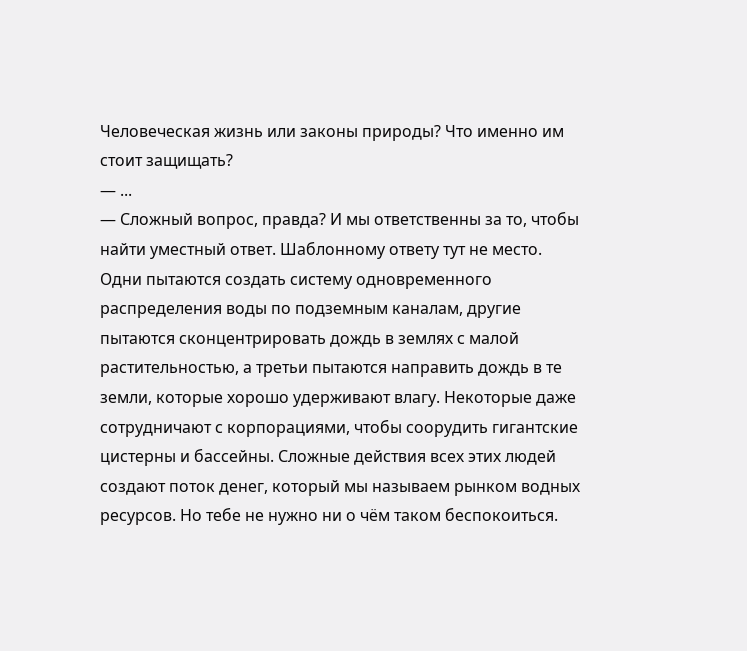Человеческая жизнь или законы природы? Что именно им стоит защищать?
— ...
— Сложный вопрос, правда? И мы ответственны за то, чтобы найти уместный ответ. Шаблонному ответу тут не место. Одни пытаются создать систему одновременного распределения воды по подземным каналам, другие пытаются сконцентрировать дождь в землях с малой растительностью, а третьи пытаются направить дождь в те земли, которые хорошо удерживают влагу. Некоторые даже сотрудничают с корпорациями, чтобы соорудить гигантские цистерны и бассейны. Сложные действия всех этих людей создают поток денег, который мы называем рынком водных ресурсов. Но тебе не нужно ни о чём таком беспокоиться.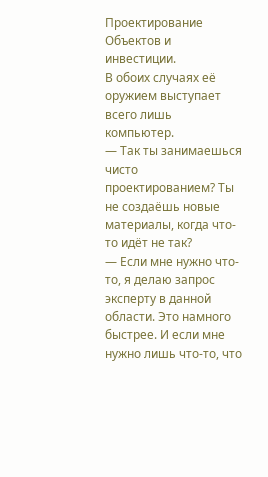Проектирование Объектов и инвестиции.
В обоих случаях её оружием выступает всего лишь компьютер.
— Так ты занимаешься чисто проектированием? Ты не создаёшь новые материалы, когда что-то идёт не так?
— Если мне нужно что-то, я делаю запрос эксперту в данной области. Это намного быстрее. И если мне нужно лишь что-то, что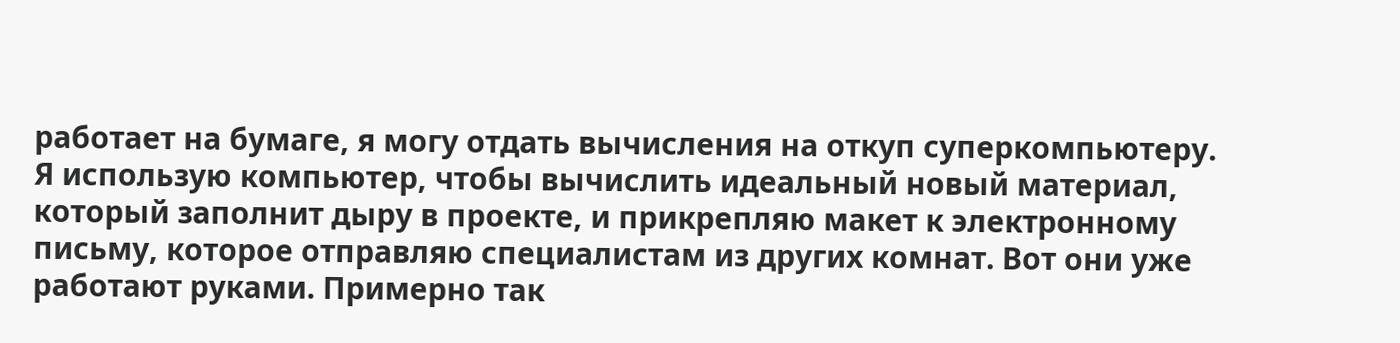работает на бумаге, я могу отдать вычисления на откуп суперкомпьютеру. Я использую компьютер, чтобы вычислить идеальный новый материал, который заполнит дыру в проекте, и прикрепляю макет к электронному письму, которое отправляю специалистам из других комнат. Вот они уже работают руками. Примерно так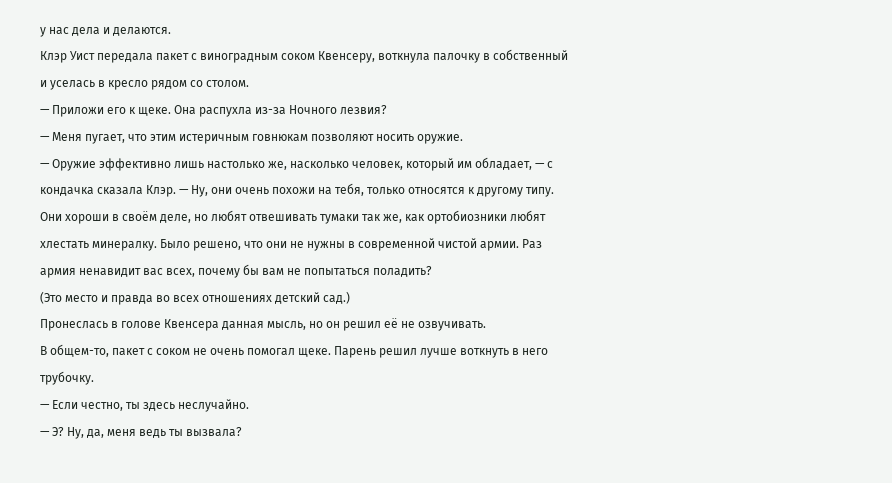у нас дела и делаются.
Клэр Уист передала пакет с виноградным соком Квенсеру, воткнула палочку в собственный и уселась в кресло рядом со столом.
— Приложи его к щеке. Она распухла из-за Ночного лезвия?
— Меня пугает, что этим истеричным говнюкам позволяют носить оружие.
— Оружие эффективно лишь настолько же, насколько человек, который им обладает, — с кондачка сказала Клэр. — Ну, они очень похожи на тебя, только относятся к другому типу. Они хороши в своём деле, но любят отвешивать тумаки так же, как ортобиозники любят хлестать минералку. Было решено, что они не нужны в современной чистой армии. Раз армия ненавидит вас всех, почему бы вам не попытаться поладить?
(Это место и правда во всех отношениях детский сад.)
Пронеслась в голове Квенсера данная мысль, но он решил её не озвучивать.
В общем-то, пакет с соком не очень помогал щеке. Парень решил лучше воткнуть в него трубочку.
— Если честно, ты здесь неслучайно.
— Э? Ну, да, меня ведь ты вызвала?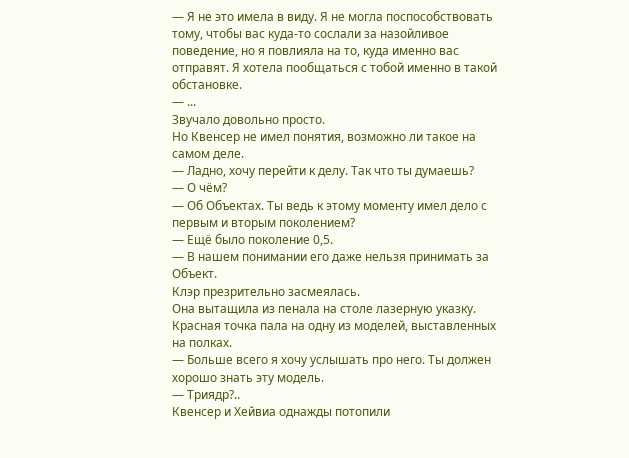— Я не это имела в виду. Я не могла поспособствовать тому, чтобы вас куда-то сослали за назойливое поведение, но я повлияла на то, куда именно вас отправят. Я хотела пообщаться с тобой именно в такой обстановке.
— ...
Звучало довольно просто.
Но Квенсер не имел понятия, возможно ли такое на самом деле.
— Ладно, хочу перейти к делу. Так что ты думаешь?
— О чём?
— Об Объектах. Ты ведь к этому моменту имел дело с первым и вторым поколением?
— Ещё было поколение 0,5.
— В нашем понимании его даже нельзя принимать за Объект.
Клэр презрительно засмеялась.
Она вытащила из пенала на столе лазерную указку. Красная точка пала на одну из моделей, выставленных на полках.
— Больше всего я хочу услышать про него. Ты должен хорошо знать эту модель.
— Триядр?..
Квенсер и Хейвиа однажды потопили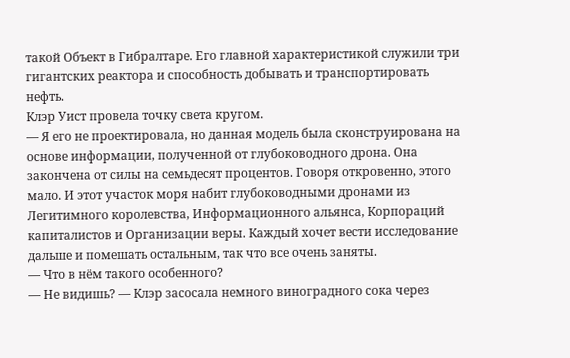такой Объект в Гибралтаре. Его главной характеристикой служили три гигантских реактора и способность добывать и транспортировать нефть.
Клэр Уист провела точку света кругом.
— Я его не проектировала, но данная модель была сконструирована на основе информации, полученной от глубоководного дрона. Она закончена от силы на семьдесят процентов. Говоря откровенно, этого мало. И этот участок моря набит глубоководными дронами из Легитимного королевства, Информационного альянса, Корпораций капиталистов и Организации веры. Каждый хочет вести исследование дальше и помешать остальным, так что все очень заняты.
— Что в нём такого особенного?
— Не видишь? — Клэр засосала немного виноградного сока через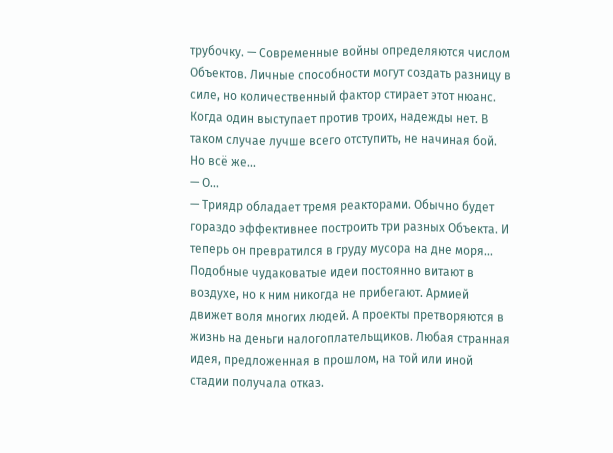трубочку. — Современные войны определяются числом Объектов. Личные способности могут создать разницу в силе, но количественный фактор стирает этот нюанс. Когда один выступает против троих, надежды нет. В таком случае лучше всего отступить, не начиная бой. Но всё же...
— О...
— Триядр обладает тремя реакторами. Обычно будет гораздо эффективнее построить три разных Объекта. И теперь он превратился в груду мусора на дне моря... Подобные чудаковатые идеи постоянно витают в воздухе, но к ним никогда не прибегают. Армией движет воля многих людей. А проекты претворяются в жизнь на деньги налогоплательщиков. Любая странная идея, предложенная в прошлом, на той или иной стадии получала отказ.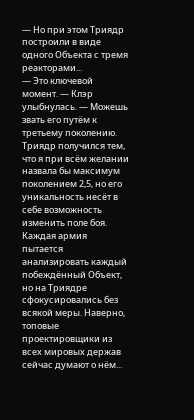— Но при этом Триядр построили в виде одного Объекта с тремя реакторами...
— Это ключевой момент. — Клэр улыбнулась. — Можешь звать его путём к третьему поколению. Триядр получился тем, что я при всём желании назвала бы максимум поколением 2,5, но его уникальность несёт в себе возможность изменить поле боя. Каждая армия пытается анализировать каждый побеждённый Объект, но на Триядре сфокусировались без всякой меры. Наверно, топовые проектировщики из всех мировых держав сейчас думают о нём...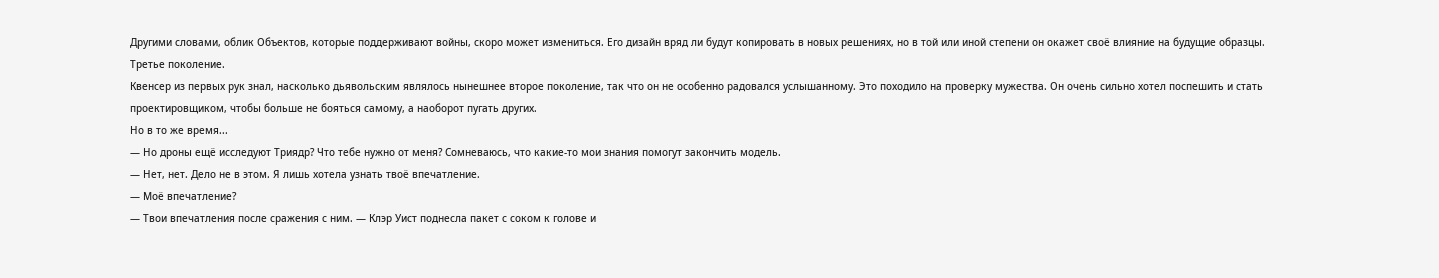Другими словами, облик Объектов, которые поддерживают войны, скоро может измениться. Его дизайн вряд ли будут копировать в новых решениях, но в той или иной степени он окажет своё влияние на будущие образцы.
Третье поколение.
Квенсер из первых рук знал, насколько дьявольским являлось нынешнее второе поколение, так что он не особенно радовался услышанному. Это походило на проверку мужества. Он очень сильно хотел поспешить и стать проектировщиком, чтобы больше не бояться самому, а наоборот пугать других.
Но в то же время...
— Но дроны ещё исследуют Триядр? Что тебе нужно от меня? Сомневаюсь, что какие-то мои знания помогут закончить модель.
— Нет, нет. Дело не в этом. Я лишь хотела узнать твоё впечатление.
— Моё впечатление?
— Твои впечатления после сражения с ним. — Клэр Уист поднесла пакет с соком к голове и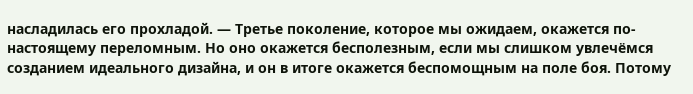насладилась его прохладой. — Третье поколение, которое мы ожидаем, окажется по-настоящему переломным. Но оно окажется бесполезным, если мы слишком увлечёмся созданием идеального дизайна, и он в итоге окажется беспомощным на поле боя. Потому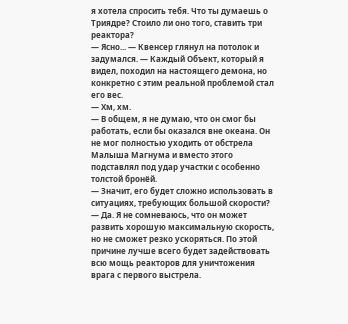я хотела спросить тебя. Что ты думаешь о Триядре? Стоило ли оно того, ставить три реактора?
— Ясно... — Квенсер глянул на потолок и задумался. — Каждый Объект, который я видел, походил на настоящего демона, но конкретно с этим реальной проблемой стал его вес.
— Хм, хм.
— В общем, я не думаю, что он смог бы работать, если бы оказался вне океана. Он не мог полностью уходить от обстрела Малыша Магнума и вместо этого подставлял под удар участки с особенно толстой бронёй.
— Значит, его будет сложно использовать в ситуациях, требующих большой скорости?
— Да. Я не сомневаюсь, что он может развить хорошую максимальную скорость, но не сможет резко ускоряться. По этой причине лучше всего будет задействовать всю мощь реакторов для уничтожения врага с первого выстрела.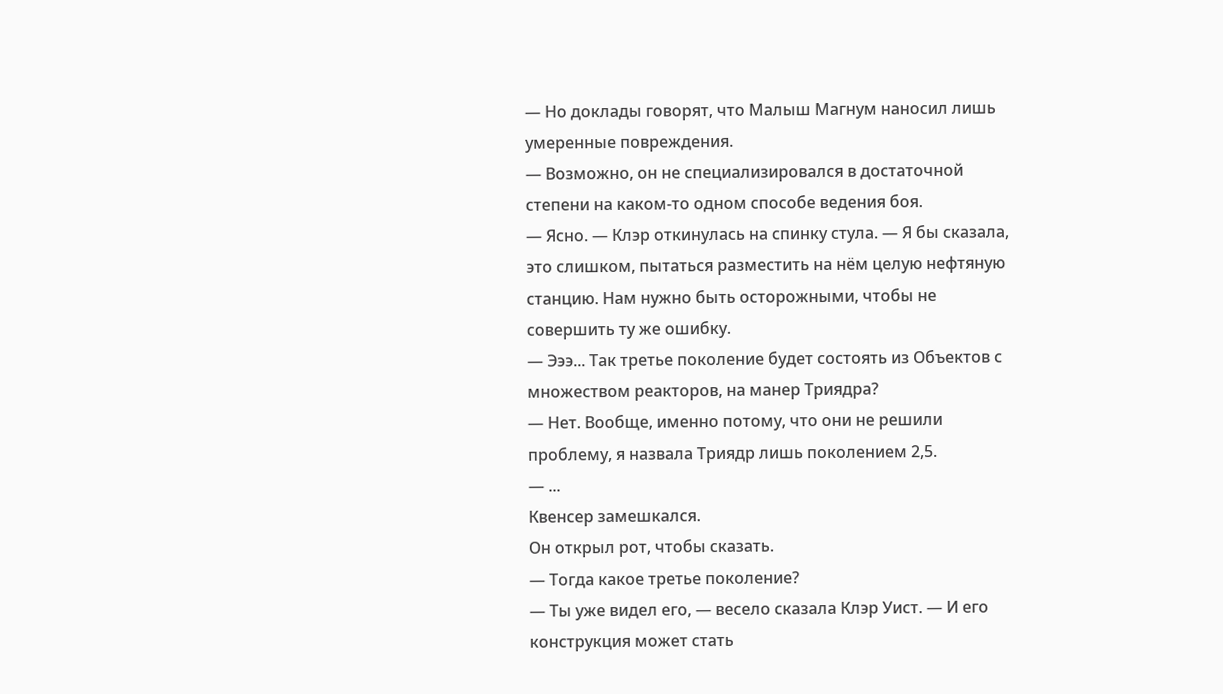— Но доклады говорят, что Малыш Магнум наносил лишь умеренные повреждения.
— Возможно, он не специализировался в достаточной степени на каком-то одном способе ведения боя.
— Ясно. — Клэр откинулась на спинку стула. — Я бы сказала, это слишком, пытаться разместить на нём целую нефтяную станцию. Нам нужно быть осторожными, чтобы не совершить ту же ошибку.
— Эээ... Так третье поколение будет состоять из Объектов с множеством реакторов, на манер Триядра?
— Нет. Вообще, именно потому, что они не решили проблему, я назвала Триядр лишь поколением 2,5.
— ...
Квенсер замешкался.
Он открыл рот, чтобы сказать.
— Тогда какое третье поколение?
— Ты уже видел его, — весело сказала Клэр Уист. — И его конструкция может стать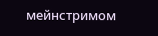мейнстримом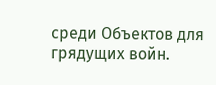среди Объектов для грядущих войн.